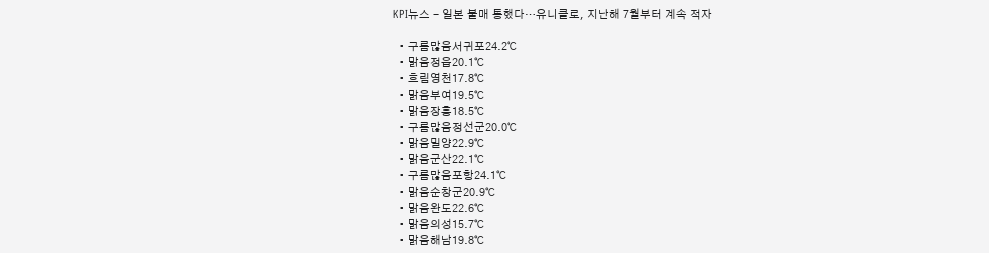KPI뉴스 - 일본 불매 통했다…유니클로, 지난해 7월부터 계속 적자

  • 구름많음서귀포24.2℃
  • 맑음정읍20.1℃
  • 흐림영천17.8℃
  • 맑음부여19.5℃
  • 맑음장흥18.5℃
  • 구름많음정선군20.0℃
  • 맑음밀양22.9℃
  • 맑음군산22.1℃
  • 구름많음포항24.1℃
  • 맑음순창군20.9℃
  • 맑음완도22.6℃
  • 맑음의성15.7℃
  • 맑음해남19.8℃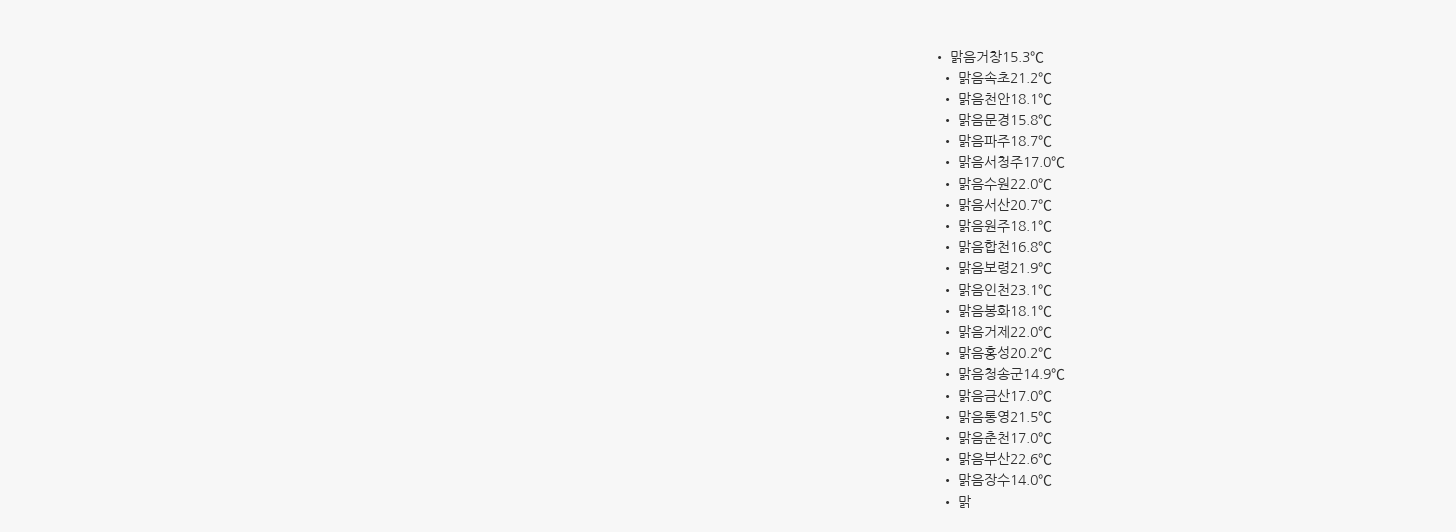• 맑음거창15.3℃
  • 맑음속초21.2℃
  • 맑음천안18.1℃
  • 맑음문경15.8℃
  • 맑음파주18.7℃
  • 맑음서청주17.0℃
  • 맑음수원22.0℃
  • 맑음서산20.7℃
  • 맑음원주18.1℃
  • 맑음합천16.8℃
  • 맑음보령21.9℃
  • 맑음인천23.1℃
  • 맑음봉화18.1℃
  • 맑음거제22.0℃
  • 맑음홍성20.2℃
  • 맑음청송군14.9℃
  • 맑음금산17.0℃
  • 맑음통영21.5℃
  • 맑음춘천17.0℃
  • 맑음부산22.6℃
  • 맑음장수14.0℃
  • 맑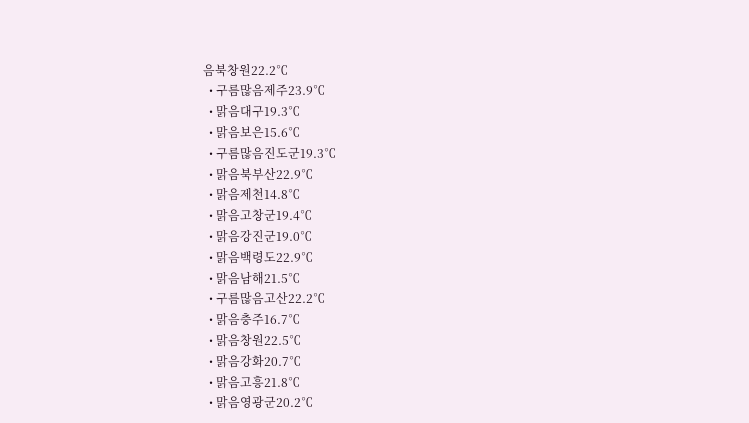음북창원22.2℃
  • 구름많음제주23.9℃
  • 맑음대구19.3℃
  • 맑음보은15.6℃
  • 구름많음진도군19.3℃
  • 맑음북부산22.9℃
  • 맑음제천14.8℃
  • 맑음고창군19.4℃
  • 맑음강진군19.0℃
  • 맑음백령도22.9℃
  • 맑음남해21.5℃
  • 구름많음고산22.2℃
  • 맑음충주16.7℃
  • 맑음창원22.5℃
  • 맑음강화20.7℃
  • 맑음고흥21.8℃
  • 맑음영광군20.2℃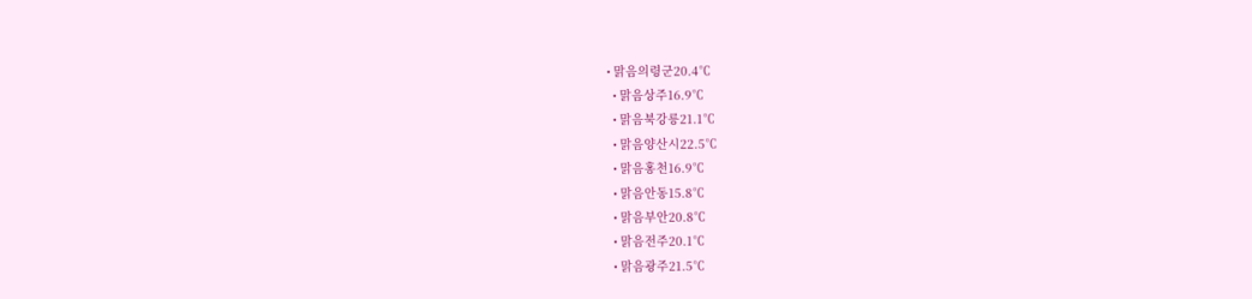• 맑음의령군20.4℃
  • 맑음상주16.9℃
  • 맑음북강릉21.1℃
  • 맑음양산시22.5℃
  • 맑음홍천16.9℃
  • 맑음안동15.8℃
  • 맑음부안20.8℃
  • 맑음전주20.1℃
  • 맑음광주21.5℃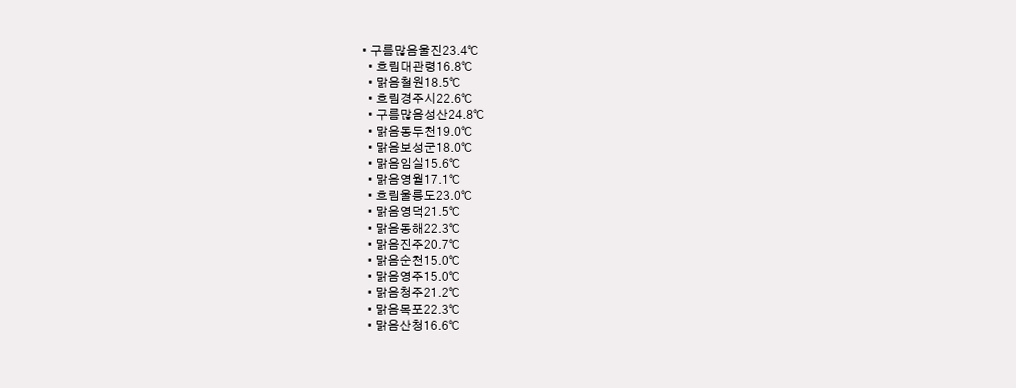• 구름많음울진23.4℃
  • 흐림대관령16.8℃
  • 맑음철원18.5℃
  • 흐림경주시22.6℃
  • 구름많음성산24.8℃
  • 맑음동두천19.0℃
  • 맑음보성군18.0℃
  • 맑음임실15.6℃
  • 맑음영월17.1℃
  • 흐림울릉도23.0℃
  • 맑음영덕21.5℃
  • 맑음동해22.3℃
  • 맑음진주20.7℃
  • 맑음순천15.0℃
  • 맑음영주15.0℃
  • 맑음청주21.2℃
  • 맑음목포22.3℃
  • 맑음산청16.6℃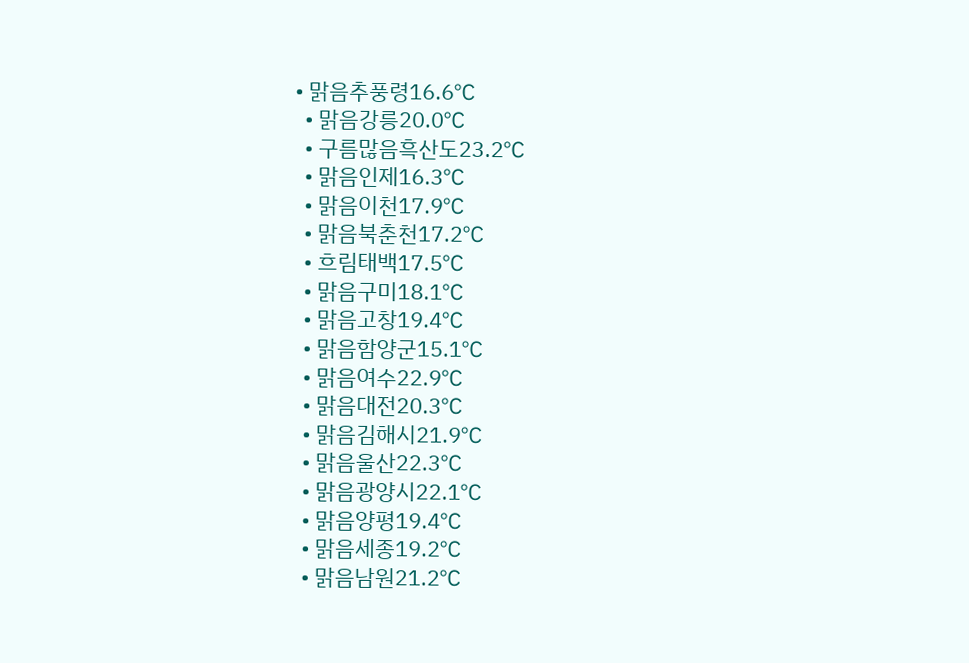• 맑음추풍령16.6℃
  • 맑음강릉20.0℃
  • 구름많음흑산도23.2℃
  • 맑음인제16.3℃
  • 맑음이천17.9℃
  • 맑음북춘천17.2℃
  • 흐림태백17.5℃
  • 맑음구미18.1℃
  • 맑음고창19.4℃
  • 맑음함양군15.1℃
  • 맑음여수22.9℃
  • 맑음대전20.3℃
  • 맑음김해시21.9℃
  • 맑음울산22.3℃
  • 맑음광양시22.1℃
  • 맑음양평19.4℃
  • 맑음세종19.2℃
  • 맑음남원21.2℃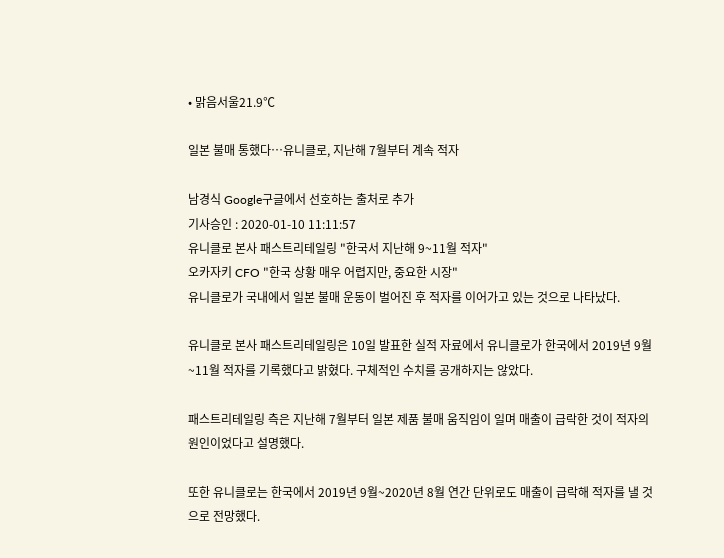• 맑음서울21.9℃

일본 불매 통했다…유니클로, 지난해 7월부터 계속 적자

남경식 Google구글에서 선호하는 출처로 추가
기사승인 : 2020-01-10 11:11:57
유니클로 본사 패스트리테일링 "한국서 지난해 9~11월 적자"
오카자키 CFO "한국 상황 매우 어렵지만, 중요한 시장"
유니클로가 국내에서 일본 불매 운동이 벌어진 후 적자를 이어가고 있는 것으로 나타났다.

유니클로 본사 패스트리테일링은 10일 발표한 실적 자료에서 유니클로가 한국에서 2019년 9월~11월 적자를 기록했다고 밝혔다. 구체적인 수치를 공개하지는 않았다.

패스트리테일링 측은 지난해 7월부터 일본 제품 불매 움직임이 일며 매출이 급락한 것이 적자의 원인이었다고 설명했다.

또한 유니클로는 한국에서 2019년 9월~2020년 8월 연간 단위로도 매출이 급락해 적자를 낼 것으로 전망했다.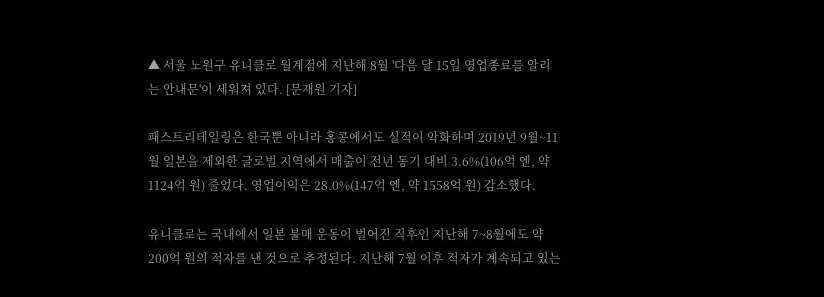▲ 서울 노원구 유니클로 월계점에 지난해 8월 '다음 달 15일 영업종료를 알리는 안내문'이 세워져 있다. [문재원 기자]

패스트리테일링은 한국뿐 아니라 홍콩에서도 실적이 악화하며 2019년 9월~11월 일본을 제외한 글로벌 지역에서 매출이 전년 동기 대비 3.6%(106억 엔, 약 1124억 원) 줄었다. 영업이익은 28.0%(147억 엔, 약 1558억 원) 감소했다.

유니클로는 국내에서 일본 불매 운동이 벌어진 직후인 지난해 7~8월에도 약 200억 원의 적자를 낸 것으로 추정된다. 지난해 7월 이후 적자가 계속되고 있는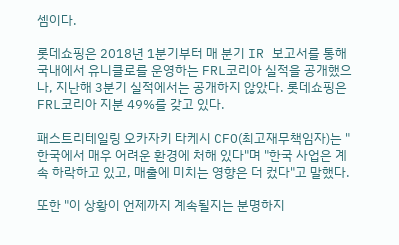셈이다.

롯데쇼핑은 2018년 1분기부터 매 분기 IR 보고서를 통해 국내에서 유니클로를 운영하는 FRL코리아 실적을 공개했으나, 지난해 3분기 실적에서는 공개하지 않았다. 롯데쇼핑은 FRL코리아 지분 49%를 갖고 있다.

패스트리테일링 오카자키 타케시 CFO(최고재무책임자)는 "한국에서 매우 어려운 환경에 처해 있다"며 "한국 사업은 계속 하락하고 있고, 매출에 미치는 영향은 더 컸다"고 말했다.

또한 "이 상황이 언제까지 계속될지는 분명하지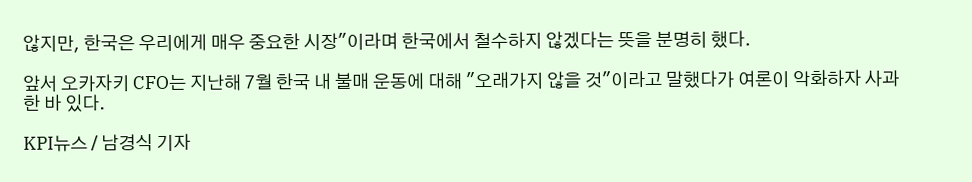않지만, 한국은 우리에게 매우 중요한 시장"이라며 한국에서 철수하지 않겠다는 뜻을 분명히 했다.

앞서 오카자키 CFO는 지난해 7월 한국 내 불매 운동에 대해 "오래가지 않을 것"이라고 말했다가 여론이 악화하자 사과한 바 있다.

KPI뉴스 / 남경식 기자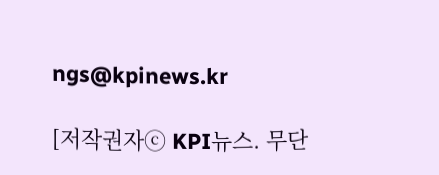ngs@kpinews.kr

[저작권자ⓒ KPI뉴스. 무단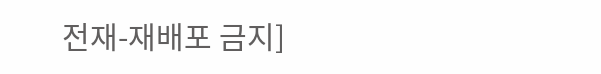전재-재배포 금지]